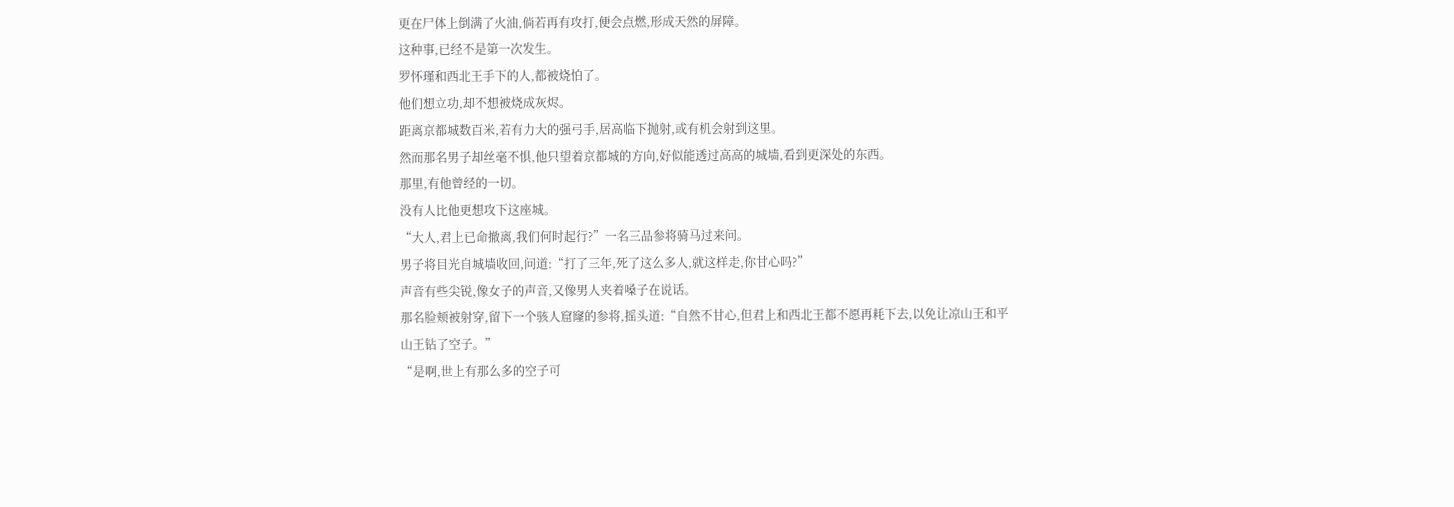更在尸体上倒满了火油,倘若再有攻打,便会点燃,形成天然的屏障。
这种事,已经不是第一次发生。
罗怀瑾和西北王手下的人,都被烧怕了。
他们想立功,却不想被烧成灰烬。
距离京都城数百米,若有力大的强弓手,居高临下抛射,或有机会射到这里。
然而那名男子却丝毫不惧,他只望着京都城的方向,好似能透过高高的城墙,看到更深处的东西。
那里,有他曾经的一切。
没有人比他更想攻下这座城。
“大人,君上已命撤离,我们何时起行?”一名三品参将骑马过来问。
男子将目光自城墙收回,问道:“打了三年,死了这么多人,就这样走,你甘心吗?”
声音有些尖锐,像女子的声音,又像男人夹着嗓子在说话。
那名脸颊被射穿,留下一个骇人窟窿的参将,摇头道:“自然不甘心,但君上和西北王都不愿再耗下去,以免让凉山王和平山王钻了空子。”
“是啊,世上有那么多的空子可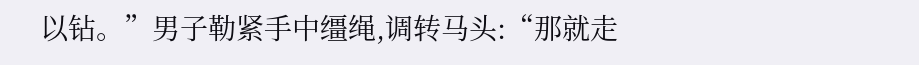以钻。”男子勒紧手中缰绳,调转马头:“那就走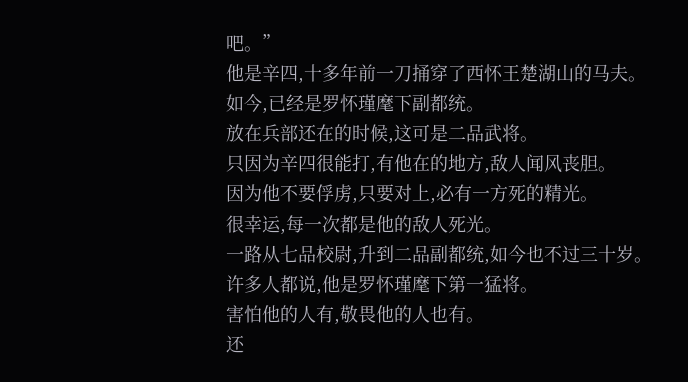吧。”
他是辛四,十多年前一刀捅穿了西怀王楚湖山的马夫。
如今,已经是罗怀瑾麾下副都统。
放在兵部还在的时候,这可是二品武将。
只因为辛四很能打,有他在的地方,敌人闻风丧胆。
因为他不要俘虏,只要对上,必有一方死的精光。
很幸运,每一次都是他的敌人死光。
一路从七品校尉,升到二品副都统,如今也不过三十岁。
许多人都说,他是罗怀瑾麾下第一猛将。
害怕他的人有,敬畏他的人也有。
还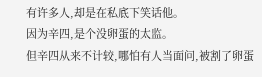有许多人,却是在私底下笑话他。
因为辛四,是个没卵蛋的太监。
但辛四从来不计较,哪怕有人当面问,被割了卵蛋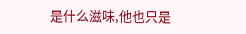是什么滋味,他也只是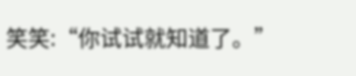笑笑:“你试试就知道了。”